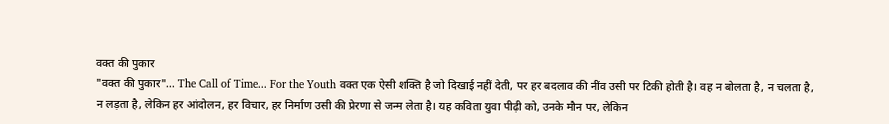वक्त की पुकार
"वक्त की पुकार"... The Call of Time... For the Youth वक्त एक ऐसी शक्ति है जो दिखाई नहीं देती, पर हर बदलाव की नींव उसी पर टिकी होती है। वह न बोलता है, न चलता है, न लड़ता है, लेकिन हर आंदोलन, हर विचार, हर निर्माण उसी की प्रेरणा से जन्म लेता है। यह कविता युवा पीढ़ी को, उनके मौन पर, लेकिन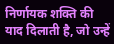निर्णायक शक्ति की याद दिलाती है, जो उन्हें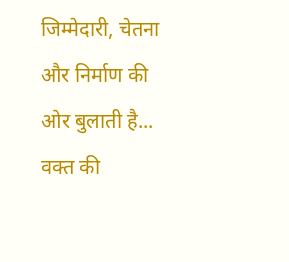जिम्मेदारी, चेतना और निर्माण की ओर बुलाती है... वक्त की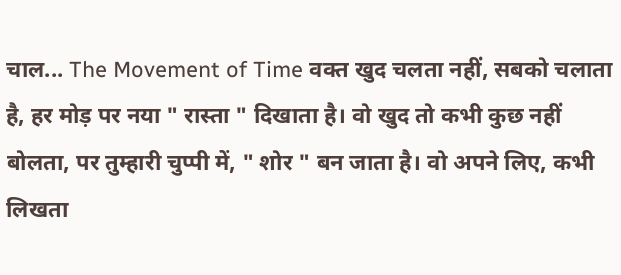चाल... The Movement of Time वक्त खुद चलता नहीं, सबको चलाता है, हर मोड़ पर नया " रास्ता " दिखाता है। वो खुद तो कभी कुछ नहीं बोलता, पर तुम्हारी चुप्पी में, " शोर " बन जाता है। वो अपने लिए, कभी लिखता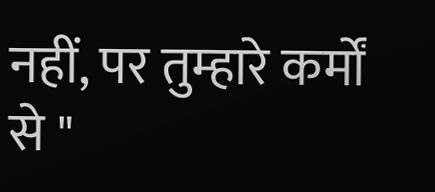नहीं, पर तुम्हारे कर्मों से "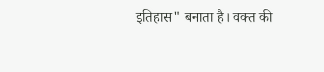इतिहास" बनाता है। वक्त की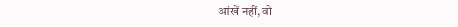आंखें नहीं, वो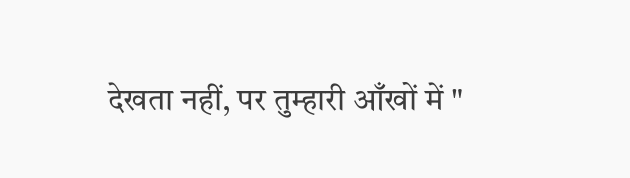देखता नहीं, पर तुम्हारी आँखों में "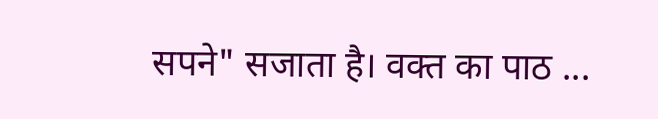सपने" सजाता है। वक्त का पाठ ...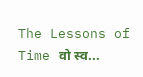The Lessons of Time वो स्व...